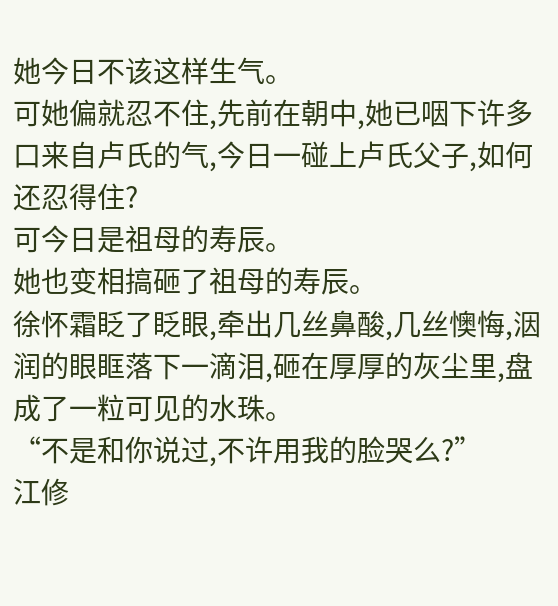她今日不该这样生气。
可她偏就忍不住,先前在朝中,她已咽下许多口来自卢氏的气,今日一碰上卢氏父子,如何还忍得住?
可今日是祖母的寿辰。
她也变相搞砸了祖母的寿辰。
徐怀霜眨了眨眼,牵出几丝鼻酸,几丝懊悔,洇润的眼眶落下一滴泪,砸在厚厚的灰尘里,盘成了一粒可见的水珠。
“不是和你说过,不许用我的脸哭么?”
江修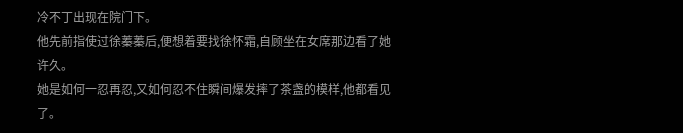冷不丁出现在院门下。
他先前指使过徐蓁蓁后,便想着要找徐怀霜,自顾坐在女席那边看了她许久。
她是如何一忍再忍,又如何忍不住瞬间爆发摔了茶盏的模样,他都看见了。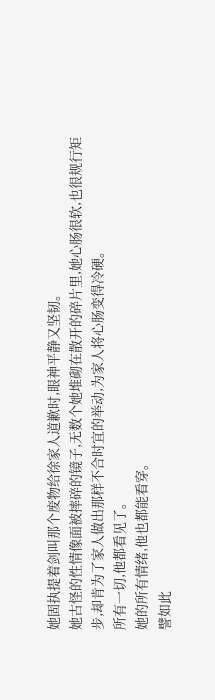她固执提着剑叫那个废物给徐家人道歉时,眼神平静又坚韧。
她古怪的性情像面被摔碎的镜子,无数个她堆砌在散开的碎片里,她心肠很软,也很规行矩步,却肯为了家人做出那样不合时宜的举动,为家人将心肠变得冷硬。
所有一切,他都看见了。
她的所有情绪,他也都能看穿。
譬如此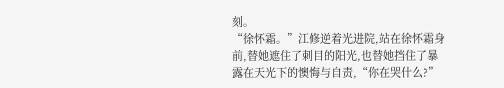刻。
“徐怀霜。”江修逆着光进院,站在徐怀霜身前,替她遮住了刺目的阳光,也替她挡住了暴露在天光下的懊悔与自责,“你在哭什么?”